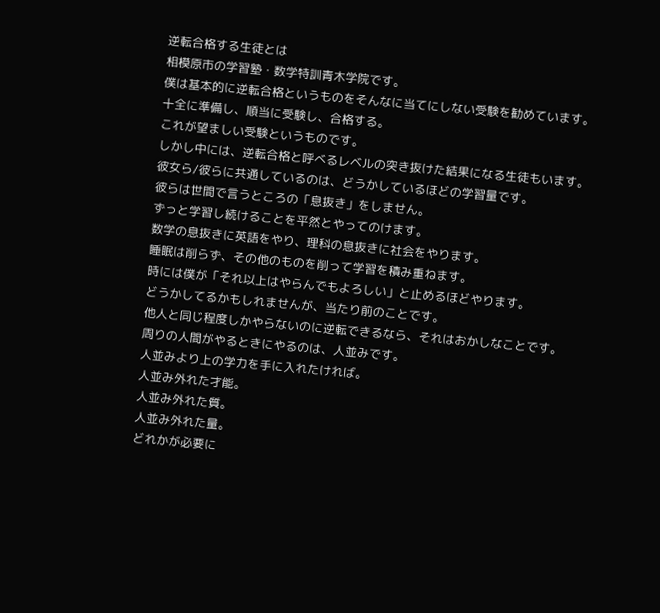逆転合格する生徒とは
相模原市の学習塾・数学特訓青木学院です。
僕は基本的に逆転合格というものをそんなに当てにしない受験を勧めています。
十全に準備し、順当に受験し、合格する。
これが望ましい受験というものです。
しかし中には、逆転合格と呼べるレベルの突き抜けた結果になる生徒もいます。
彼女ら/彼らに共通しているのは、どうかしているほどの学習量です。
彼らは世間で言うところの「息抜き」をしません。
ずっと学習し続けることを平然とやってのけます。
数学の息抜きに英語をやり、理科の息抜きに社会をやります。
睡眠は削らず、その他のものを削って学習を積み重ねます。
時には僕が「それ以上はやらんでもよろしい」と止めるほどやります。
どうかしてるかもしれませんが、当たり前のことです。
他人と同じ程度しかやらないのに逆転できるなら、それはおかしなことです。
周りの人間がやるときにやるのは、人並みです。
人並みより上の学力を手に入れたければ。
人並み外れた才能。
人並み外れた質。
人並み外れた量。
どれかが必要に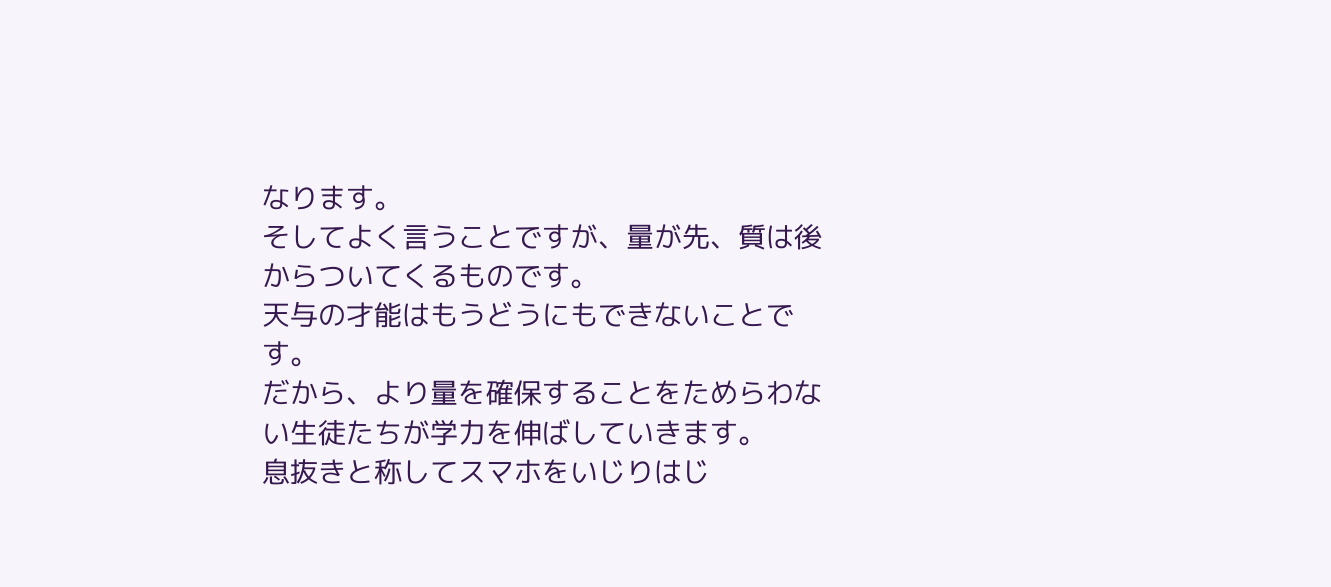なります。
そしてよく言うことですが、量が先、質は後からついてくるものです。
天与の才能はもうどうにもできないことです。
だから、より量を確保することをためらわない生徒たちが学力を伸ばしていきます。
息抜きと称してスマホをいじりはじ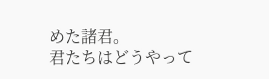めた諸君。
君たちはどうやって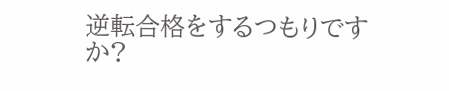逆転合格をするつもりですか?